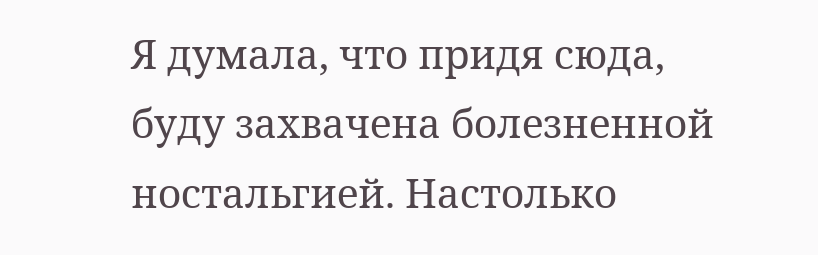Я думала, что придя сюда, буду захвачена болезненной ностальгией. Настолько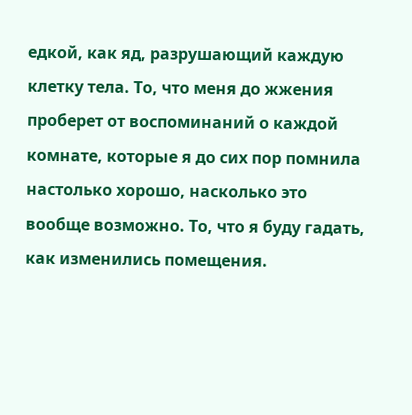едкой, как яд, разрушающий каждую клетку тела. То, что меня до жжения проберет от воспоминаний о каждой комнате, которые я до сих пор помнила настолько хорошо, насколько это вообще возможно. То, что я буду гадать, как изменились помещения.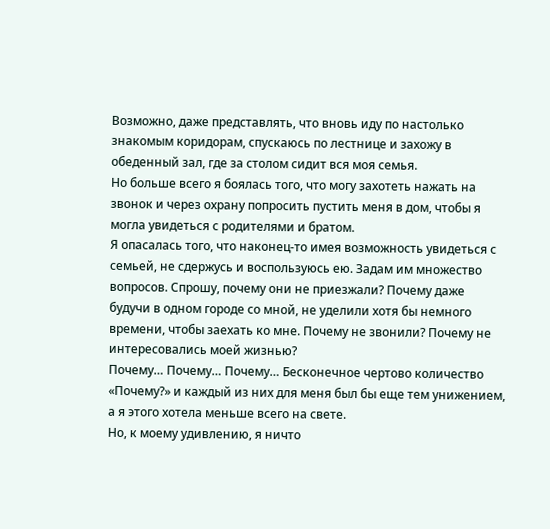Возможно, даже представлять, что вновь иду по настолько знакомым коридорам, спускаюсь по лестнице и захожу в обеденный зал, где за столом сидит вся моя семья.
Но больше всего я боялась того, что могу захотеть нажать на звонок и через охрану попросить пустить меня в дом, чтобы я могла увидеться с родителями и братом.
Я опасалась того, что наконец-то имея возможность увидеться с семьей, не сдержусь и воспользуюсь ею. Задам им множество вопросов. Спрошу, почему они не приезжали? Почему даже будучи в одном городе со мной, не уделили хотя бы немного времени, чтобы заехать ко мне. Почему не звонили? Почему не интересовались моей жизнью?
Почему… Почему… Почему… Бесконечное чертово количество «Почему?» и каждый из них для меня был бы еще тем унижением, а я этого хотела меньше всего на свете.
Но, к моему удивлению, я ничто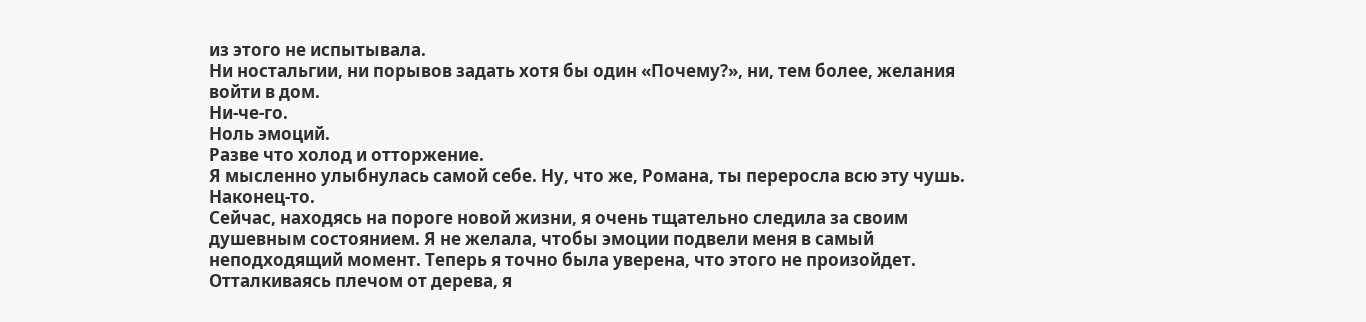из этого не испытывала.
Ни ностальгии, ни порывов задать хотя бы один «Почему?», ни, тем более, желания войти в дом.
Ни-че-го.
Ноль эмоций.
Разве что холод и отторжение.
Я мысленно улыбнулась самой себе. Ну, что же, Романа, ты переросла всю эту чушь. Наконец-то.
Сейчас, находясь на пороге новой жизни, я очень тщательно следила за своим душевным состоянием. Я не желала, чтобы эмоции подвели меня в самый неподходящий момент. Теперь я точно была уверена, что этого не произойдет.
Отталкиваясь плечом от дерева, я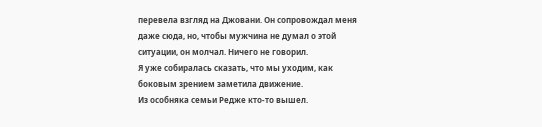перевела взгляд на Джовани. Он сопровождал меня даже сюда, но, чтобы мужчина не думал о этой ситуации, он молчал. Ничего не говорил.
Я уже собиралась сказать, что мы уходим, как боковым зрением заметила движение.
Из особняка семьи Редже кто-то вышел.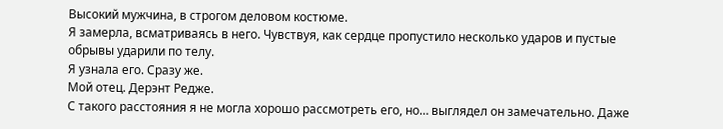Высокий мужчина, в строгом деловом костюме.
Я замерла, всматриваясь в него. Чувствуя, как сердце пропустило несколько ударов и пустые обрывы ударили по телу.
Я узнала его. Сразу же.
Мой отец. Дерэнт Редже.
С такого расстояния я не могла хорошо рассмотреть его, но… выглядел он замечательно. Даже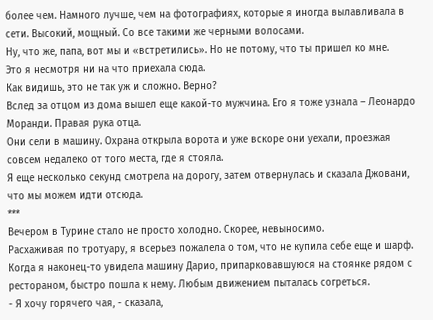более чем. Намного лучше, чем на фотографиях, которые я иногда вылавливала в сети. Высокий, мощный. Со все такими же черными волосами.
Ну, что же, папа, вот мы и «встретились». Но не потому, что ты пришел ко мне.
Это я несмотря ни на что приехала сюда.
Как видишь, это не так уж и сложно. Верно?
Вслед за отцом из дома вышел еще какой-то мужчина. Его я тоже узнала – Леонардо Моранди. Правая рука отца.
Они сели в машину. Охрана открыла ворота и уже вскоре они уехали, проезжая совсем недалеко от того места, где я стояла.
Я еще несколько секунд смотрела на дорогу, затем отвернулась и сказала Джовани, что мы можем идти отсюда.
***
Вечером в Турине стало не просто холодно. Скорее, невыносимо.
Расхаживая по тротуару, я всерьез пожалела о том, что не купила себе еще и шарф.
Когда я наконец-то увидела машину Дарио, припарковавшуюся на стоянке рядом с рестораном, быстро пошла к нему. Любым движением пыталась согреться.
- Я хочу горячего чая, - сказала,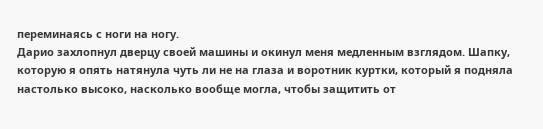переминаясь с ноги на ногу.
Дарио захлопнул дверцу своей машины и окинул меня медленным взглядом. Шапку, которую я опять натянула чуть ли не на глаза и воротник куртки, который я подняла настолько высоко, насколько вообще могла, чтобы защитить от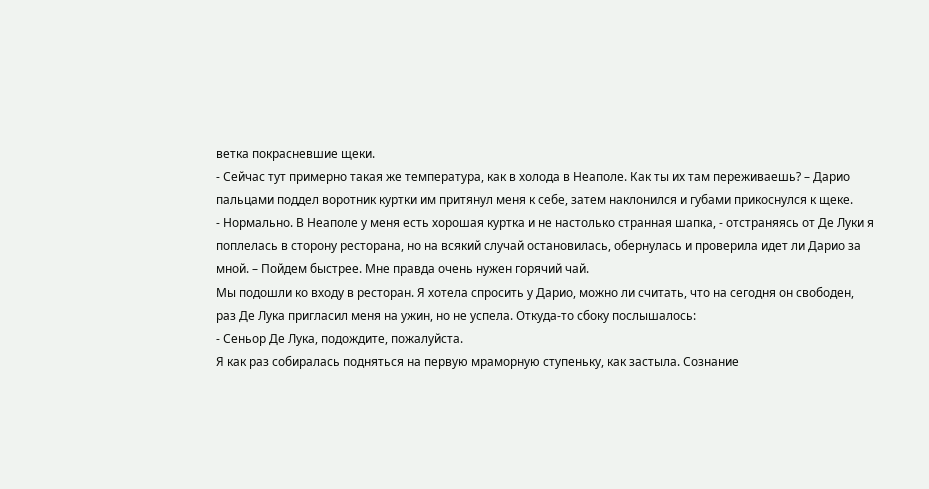ветка покрасневшие щеки.
- Сейчас тут примерно такая же температура, как в холода в Неаполе. Как ты их там переживаешь? – Дарио пальцами поддел воротник куртки им притянул меня к себе, затем наклонился и губами прикоснулся к щеке.
- Нормально. В Неаполе у меня есть хорошая куртка и не настолько странная шапка, - отстраняясь от Де Луки я поплелась в сторону ресторана, но на всякий случай остановилась, обернулась и проверила идет ли Дарио за мной. – Пойдем быстрее. Мне правда очень нужен горячий чай.
Мы подошли ко входу в ресторан. Я хотела спросить у Дарио, можно ли считать, что на сегодня он свободен, раз Де Лука пригласил меня на ужин, но не успела. Откуда-то сбоку послышалось:
- Сеньор Де Лука, подождите, пожалуйста.
Я как раз собиралась подняться на первую мраморную ступеньку, как застыла. Сознание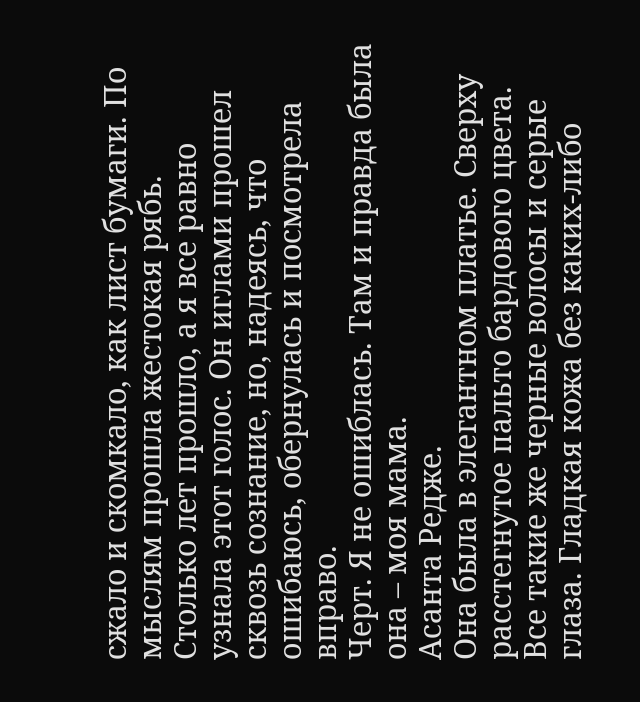сжало и скомкало, как лист бумаги. По мыслям прошла жестокая рябь.
Столько лет прошло, а я все равно узнала этот голос. Он иглами прошел сквозь сознание, но, надеясь, что ошибаюсь, обернулась и посмотрела вправо.
Черт. Я не ошиблась. Там и правда была она – моя мама.
Асанта Редже.
Она была в элегантном платье. Сверху расстегнутое пальто бардового цвета. Все такие же черные волосы и серые глаза. Гладкая кожа без каких-либо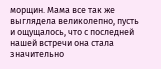морщин. Мама все так же выглядела великолепно, пусть и ощущалось, что с последней нашей встречи она стала значительно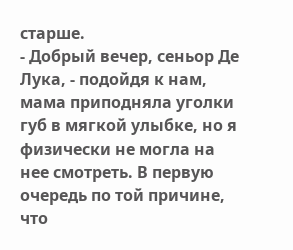старше.
- Добрый вечер, сеньор Де Лука, - подойдя к нам, мама приподняла уголки губ в мягкой улыбке, но я физически не могла на нее смотреть. В первую очередь по той причине, что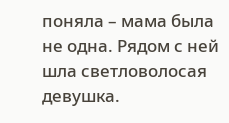поняла – мама была не одна. Рядом с ней шла светловолосая девушка.